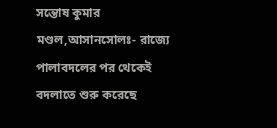সন্তোষ কুমার মণ্ডল,আসানসোলঃ- রাজ্যে পালাবদলের পর থেকেই বদলাতে শুরু করেছে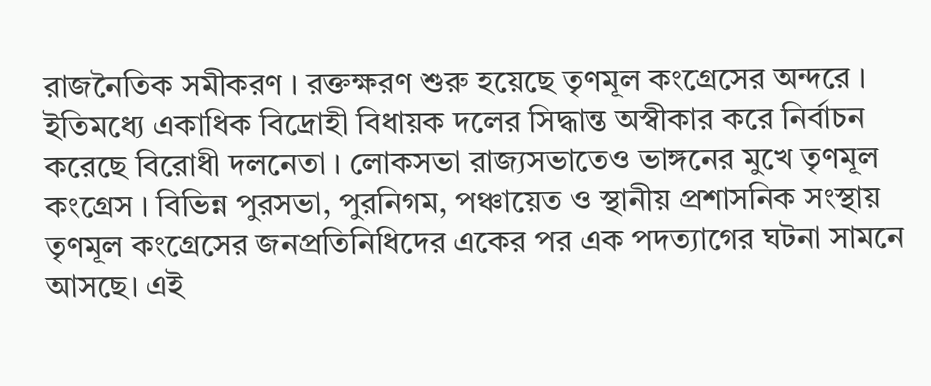রাজনৈতিক সমীকরণ । রক্তক্ষরণ শুরু হয়েছে তৃণমূল কংগ্রেসের অন্দরে । ইতিমধ্যে একাধিক বিদ্রোহী বিধায়ক দলের সিদ্ধান্ত অস্বীকার করে নির্বাচন করেছে বিরোধী দলনেতা । লোকসভা রাজ্যসভাতেও ভাঙ্গনের মুখে তৃণমূল কংগ্রেস । বিভিন্ন পুরসভা, পুরনিগম, পঞ্চায়েত ও স্থানীয় প্রশাসনিক সংস্থায় তৃণমূল কংগ্রেসের জনপ্রতিনিধিদের একের পর এক পদত্যাগের ঘটনা সামনে আসছে। এই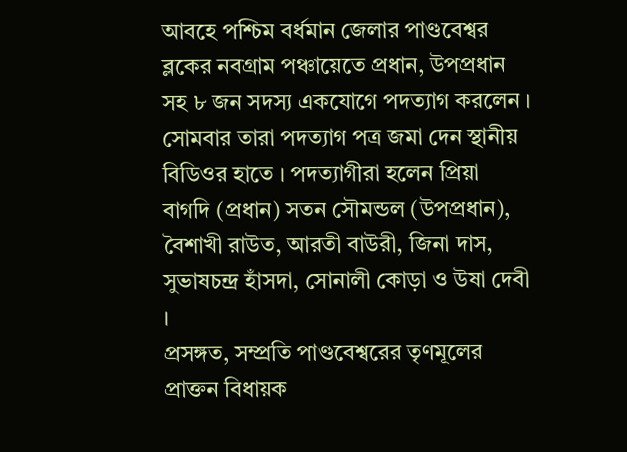আবহে পশ্চিম বর্ধমান জেলার পাণ্ডবেশ্বর ব্লকের নবগ্রাম পঞ্চায়েতে প্রধান, উপপ্রধান সহ ৮ জন সদস্য একযোগে পদত্যাগ করলেন ।
সোমবার তারা পদত্যাগ পত্র জমা দেন স্থানীয় বিডিওর হাতে । পদত্যাগীরা হলেন প্রিয়া বাগদি (প্রধান) সতন সৌমন্ডল (উপপ্রধান), বৈশাখী রাউত, আরতী বাউরী, জিনা দাস, সুভাষচন্দ্র হাঁসদা, সোনালী কোড়া ও উষা দেবী ।
প্রসঙ্গত, সম্প্রতি পাণ্ডবেশ্বরের তৃণমূলের প্রাক্তন বিধায়ক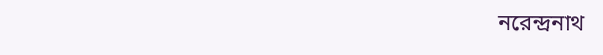নরেন্দ্রনাথ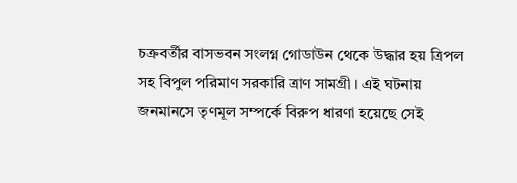চক্রবর্তীর বাসভবন সংলগ্ন গোডাউন থেকে উদ্ধার হয় ত্রিপল সহ বিপুল পরিমাণ সরকারি ত্রাণ সামগ্রী । এই ঘটনায় জনমানসে তৃণমূল সম্পর্কে বিরুপ ধারণা হয়েছে সেই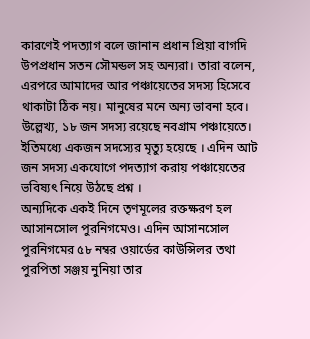কারণেই পদত্যাগ বলে জানান প্রধান প্রিয়া বাগদি উপপ্রধান সতন সৌমন্ডল সহ অন্যরা। তারা বলেন, এরপরে আমাদের আর পঞ্চায়েতের সদস্য হিসেবে থাকাটা ঠিক নয়। মানুষের মনে অন্য ভাবনা হবে।
উল্লেখ্য, ১৮ জন সদস্য রয়েছে নবগ্রাম পঞ্চায়েতে। ইতিমধ্যে একজন সদস্যের মৃত্যু হয়েছে । এদিন আট জন সদস্য একযোগে পদত্যাগ করায় পঞ্চায়েতের ভবিষ্যৎ নিয়ে উঠছে প্রশ্ন ।
অন্যদিকে একই দিনে তৃণমূলের রক্তক্ষরণ হল আসানসোল পুরনিগমেও। এদিন আসানসোল পুরনিগমের ৫৮ নম্বর ওয়ার্ডের কাউন্সিলর তথা পুরপিতা সঞ্জয় নুনিয়া তার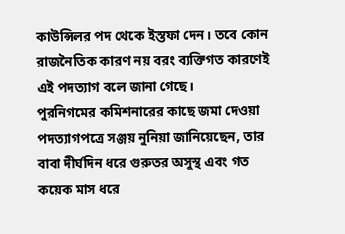কাউন্সিলর পদ থেকে ইস্তফা দেন। তবে কোন রাজনৈতিক কারণ নয় বরং ব্যক্তিগত কারণেই এই পদত্যাগ বলে জানা গেছে।
পুরনিগমের কমিশনারের কাছে জমা দেওয়া পদত্যাগপত্রে সঞ্জয় নুনিয়া জানিয়েছেন, তার বাবা দীর্ঘদিন ধরে গুরুতর অসুস্থ এবং গত কয়েক মাস ধরে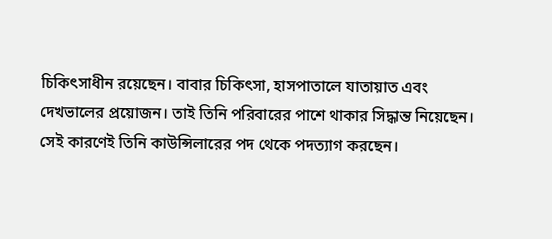চিকিৎসাধীন রয়েছেন। বাবার চিকিৎসা, হাসপাতালে যাতায়াত এবং দেখভালের প্রয়োজন। তাই তিনি পরিবারের পাশে থাকার সিদ্ধান্ত নিয়েছেন। সেই কারণেই তিনি কাউন্সিলারের পদ থেকে পদত্যাগ করছেন।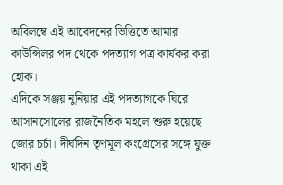অবিলম্বে এই আবেদনের ভিত্তিতে আমার কাউন্সিলর পদ থেকে পদত্যাগ পত্র কার্যকর করা হোক।
এদিকে সঞ্জয় নুনিয়ার এই পদত্যাগকে ঘিরে আসানসোলের রাজনৈতিক মহলে শুরু হয়েছে জোর চর্চা। দীর্ঘদিন তৃণমূল কংগ্রেসের সঙ্গে যুক্ত থাকা এই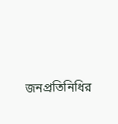জনপ্রতিনিধির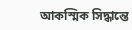আকস্মিক সিদ্ধান্তে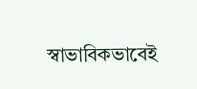স্বাভাবিকভাবেই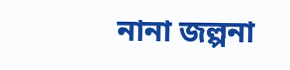নানা জল্পনা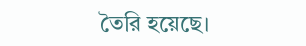তৈরি হয়েছে।